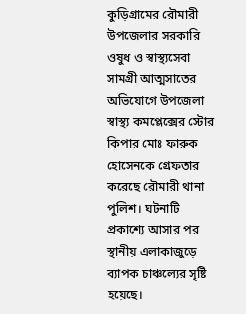কুড়িগ্রামের রৌমারী উপজেলার সরকারি ওষুধ ও স্বাস্থ্যসেবা সামগ্রী আত্মসাতের অভিযোগে উপজেলা স্বাস্থ্য কমপ্লেক্সের স্টোর কিপার মোঃ ফারুক হোসেনকে গ্রেফতার করেছে রৌমারী থানা পুলিশ। ঘটনাটি প্রকাশ্যে আসার পর স্থানীয় এলাকাজুড়ে ব্যাপক চাঞ্চল্যের সৃষ্টি হয়েছে।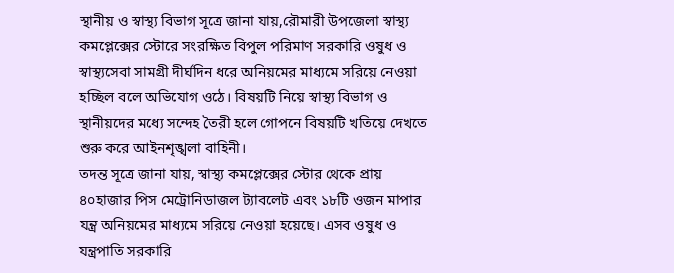স্থানীয় ও স্বাস্থ্য বিভাগ সূত্রে জানা যায়,রৌমারী উপজেলা স্বাস্থ্য কমপ্লেক্সের স্টোরে সংরক্ষিত বিপুল পরিমাণ সরকারি ওষুধ ও স্বাস্থ্যসেবা সামগ্রী দীর্ঘদিন ধরে অনিয়মের মাধ্যমে সরিয়ে নেওয়া হচ্ছিল বলে অভিযোগ ওঠে। বিষয়টি নিয়ে স্বাস্থ্য বিভাগ ও স্থানীয়দের মধ্যে সন্দেহ তৈরী হলে গোপনে বিষয়টি খতিয়ে দেখতে শুরু করে আইনশৃঙ্খলা বাহিনী।
তদন্ত সূত্রে জানা যায়, স্বাস্থ্য কমপ্লেক্সের স্টোর থেকে প্রায় ৪০হাজার পিস মেট্রোনিডাজল ট্যাবলেট এবং ১৮টি ওজন মাপার যন্ত্র অনিয়মের মাধ্যমে সরিয়ে নেওয়া হয়েছে। এসব ওষুধ ও যন্ত্রপাতি সরকারি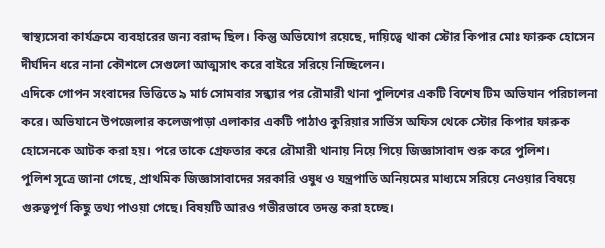স্বাস্থ্যসেবা কার্যক্রমে ব্যবহারের জন্য বরাদ্দ ছিল। কিন্তু অভিযোগ রয়েছে, দায়িত্বে থাকা স্টোর কিপার মোঃ ফারুক হোসেন দীর্ঘদিন ধরে নানা কৌশলে সেগুলো আত্মসাৎ করে বাইরে সরিয়ে নিচ্ছিলেন।
এদিকে গোপন সংবাদের ভিত্তিতে ৯ মার্চ সোমবার সন্ধ্যার পর রৌমারী থানা পুলিশের একটি বিশেষ টিম অভিযান পরিচালনা করে। অভিযানে উপজেলার কলেজপাড়া এলাকার একটি পাঠাও কুরিয়ার সার্ভিস অফিস থেকে স্টোর কিপার ফারুক হোসেনকে আটক করা হয়। পরে তাকে গ্রেফতার করে রৌমারী থানায় নিয়ে গিয়ে জিজ্ঞাসাবাদ শুরু করে পুলিশ।
পুলিশ সূত্রে জানা গেছে, প্রাথমিক জিজ্ঞাসাবাদের সরকারি ওষুধ ও যন্ত্রপাতি অনিয়মের মাধ্যমে সরিয়ে নেওয়ার বিষয়ে গুরুত্বপূর্ণ কিছু তথ্য পাওয়া গেছে। বিষয়টি আরও গভীরভাবে তদন্ত করা হচ্ছে।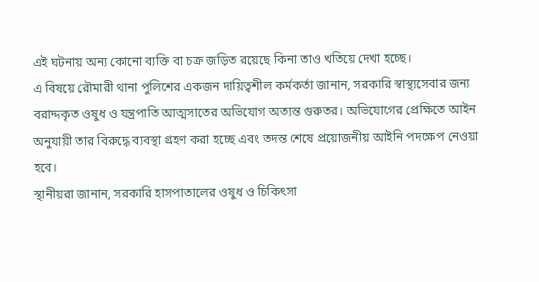এই ঘটনায় অন্য কোনো ব্যক্তি বা চক্র জড়িত রয়েছে কিনা তাও খতিয়ে দেখা হচ্ছে।
এ বিষয়ে রৌমারী থানা পুলিশের একজন দায়িত্বশীল কর্মকর্তা জানান, সরকারি স্বাস্থ্যসেবার জন্য বরাদ্দকৃত ওষুধ ও যন্ত্রপাতি আত্মসাতের অভিযোগ অত্যন্ত গুরুতর। অভিযোগের প্রেক্ষিতে আইন অনুযায়ী তার বিরুদ্ধে ব্যবস্থা গ্রহণ করা হচ্ছে এবং তদন্ত শেষে প্রয়োজনীয় আইনি পদক্ষেপ নেওয়া হবে।
স্থানীয়রা জানান, সরকারি হাসপাতালের ওষুধ ও চিকিৎসা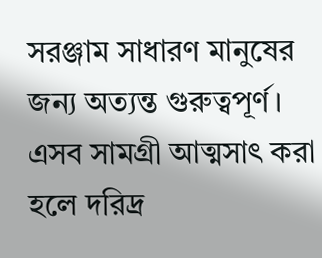সরঞ্জাম সাধারণ মানুষের জন্য অত্যন্ত গুরুত্বপূর্ণ। এসব সামগ্রী আত্মসাৎ করা হলে দরিদ্র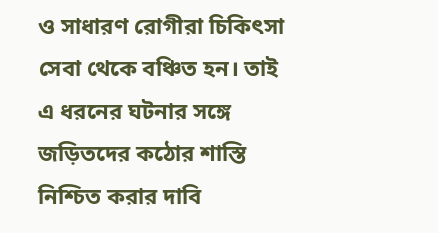ও সাধারণ রোগীরা চিকিৎসা সেবা থেকে বঞ্চিত হন। তাই এ ধরনের ঘটনার সঙ্গে জড়িতদের কঠোর শাস্তি নিশ্চিত করার দাবি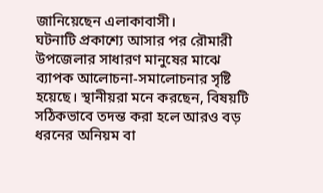জানিয়েছেন এলাকাবাসী।
ঘটনাটি প্রকাশ্যে আসার পর রৌমারী উপজেলার সাধারণ মানুষের মাঝে ব্যাপক আলোচনা-সমালোচনার সৃষ্টি হয়েছে। স্থানীয়রা মনে করছেন, বিষয়টি সঠিকভাবে তদন্ত করা হলে আরও বড় ধরনের অনিয়ম বা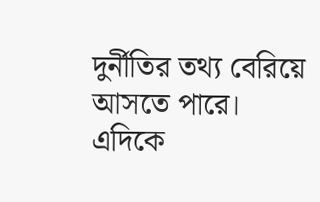দুর্নীতির তথ্য বেরিয়ে আসতে পারে।
এদিকে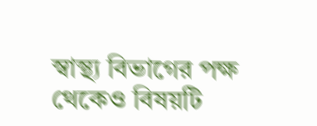স্বাস্থ্য বিভাগের পক্ষ থেকেও বিষয়টি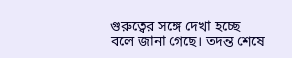গুরুত্বের সঙ্গে দেখা হচ্ছে বলে জানা গেছে। তদন্ত শেষে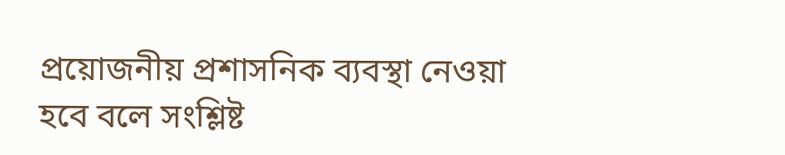প্রয়োজনীয় প্রশাসনিক ব্যবস্থা নেওয়া হবে বলে সংশ্লিষ্ট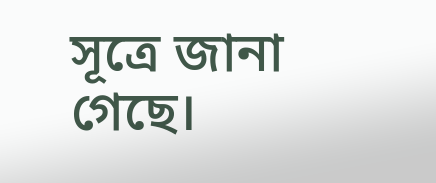সূত্রে জানা গেছে।